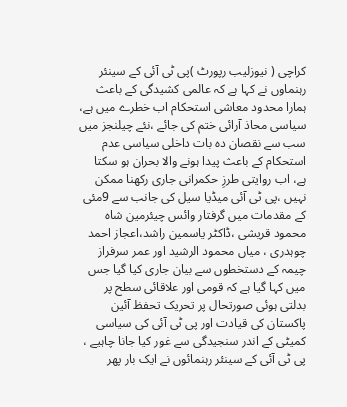کراچی ( نیوزلیب رپورٹ )پی ٹی آئی کے سینئر رہنماوں نے کہا ہے کہ عالمی کشیدگی کے باعث ہمارا محدود معاشی استحکام اب خطرے میں ہے، سیاسی محاذ آرائی ختم کی جائے ،نئے چیلنجز میں سب سے نقصان دہ بات داخلی سیاسی عدم استحکام کے باعث پیدا ہونے والا بحران ہو سکتا ہے، اب روایتی طرزِ حکمرانی جاری رکھنا ممکن نہیں ،پی ٹی آئی میڈیا سیل کی جانب سے 9مئی کے مقدمات میں گرفتار وائس چیئرمین شاہ محمود قریشی ،ڈاکٹر یاسمین راشد،اعجاز احمد چوہدری ، میاں محمود الرشید اور عمر سرفراز چیمہ کے دستخطوں سے بیان جاری کیا گیا جس میں کہا گیا ہے کہ قومی اور علاقائی سطح پر بدلتی ہوئی صورتحال پر تحریک تحفظ آئین پاکستان کی قیادت اور پی ٹی آئی کی سیاسی کمیٹی کے اندر سنجیدگی سے غور کیا جانا چاہیے ، پی ٹی آئی کے سینئر رہنمائوں نے ایک بار پھر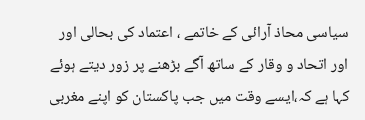سیاسی محاذ آرائی کے خاتمے ، اعتماد کی بحالی اور اور اتحاد و وقار کے ساتھ آگے بڑھنے پر زور دیتے ہوئے کہا ہے کہ،ایسے وقت میں جب پاکستان کو اپنے مغربی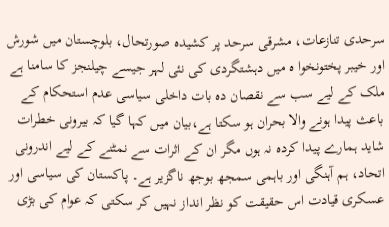سرحدی تنازعات، مشرقی سرحد پر کشیدہ صورتحال، بلوچستان میں شورش اور خیبر پختونخوا ہ میں دہشتگردی کی نئی لہر جیسے چیلنجز کا سامنا ہے ملک کے لیے سب سے نقصان دہ بات داخلی سیاسی عدم استحکام کے باعث پیدا ہونے والا بحران ہو سکتا ہے،بیان میں کہا گیا کہ بیرونی خطرات شاید ہمارے پیدا کردہ نہ ہوں مگر ان کے اثرات سے نمٹنے کے لیے اندرونی اتحاد، ہم آہنگی اور باہمی سمجھ بوجھ ناگزیر ہے۔ پاکستان کی سیاسی اور عسکری قیادت اس حقیقت کو نظر انداز نہیں کر سکتی کہ عوام کی بڑی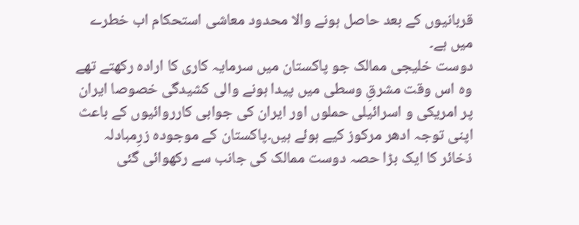قربانیوں کے بعد حاصل ہونے والا محدود معاشی استحکام اب خطرے میں ہے۔
دوست خلیجی ممالک جو پاکستان میں سرمایہ کاری کا ارادہ رکھتے تھے وہ اس وقت مشرقِ وسطی میں پیدا ہونے والی کشیدگی خصوصا ایران پر امریکی و اسرائیلی حملوں اور ایران کی جوابی کارروائیوں کے باعث اپنی توجہ ادھر مرکوز کیے ہوئے ہیں۔پاکستان کے موجودہ زرِمبادلہ ذخائر کا ایک بڑا حصہ دوست ممالک کی جانب سے رکھوائی گئی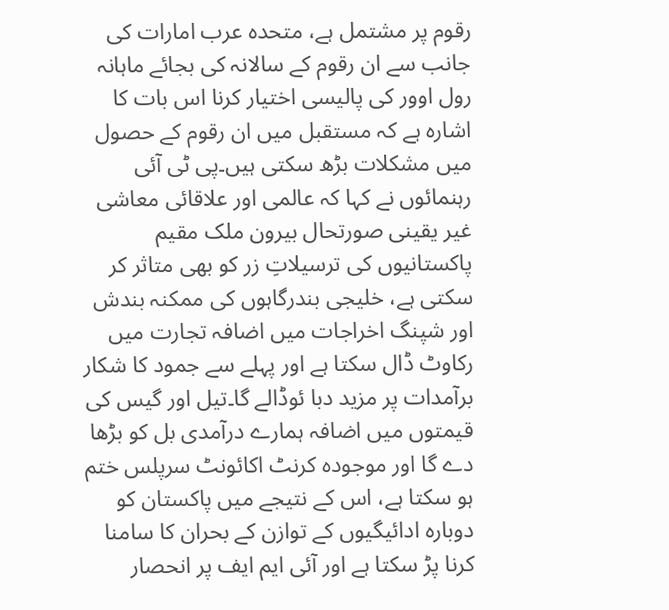رقوم پر مشتمل ہے، متحدہ عرب امارات کی جانب سے ان رقوم کے سالانہ کی بجائے ماہانہ رول اوور کی پالیسی اختیار کرنا اس بات کا اشارہ ہے کہ مستقبل میں ان رقوم کے حصول میں مشکلات بڑھ سکتی ہیں۔پی ٹی آئی رہنمائوں نے کہا کہ عالمی اور علاقائی معاشی غیر یقینی صورتحال بیرون ملک مقیم پاکستانیوں کی ترسیلاتِ زر کو بھی متاثر کر سکتی ہے، خلیجی بندرگاہوں کی ممکنہ بندش اور شپنگ اخراجات میں اضافہ تجارت میں رکاوٹ ڈال سکتا ہے اور پہلے سے جمود کا شکار برآمدات پر مزید دبا ئوڈالے گا۔تیل اور گیس کی قیمتوں میں اضافہ ہمارے درآمدی بل کو بڑھا دے گا اور موجودہ کرنٹ اکائونٹ سرپلس ختم ہو سکتا ہے، اس کے نتیجے میں پاکستان کو دوبارہ ادائیگیوں کے توازن کے بحران کا سامنا کرنا پڑ سکتا ہے اور آئی ایم ایف پر انحصار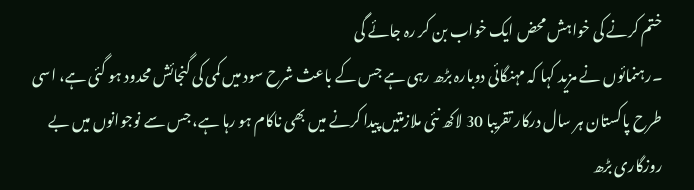ختم کرنے کی خواہش محض ایک خواب بن کر رہ جائے گی
۔رہنمائوں نے مزید کہا کہ مہنگائی دوبارہ بڑھ رہی ہے جس کے باعث شرح سود میں کمی کی گنجائش محدود ہو گئی ہے، اسی طرح پاکستان ہر سال درکار تقریبا 30 لاکھ نئی ملازمتیں پیدا کرنے میں بھی ناکام ہو رہا ہے، جس سے نوجوانوں میں بے روزگاری بڑھ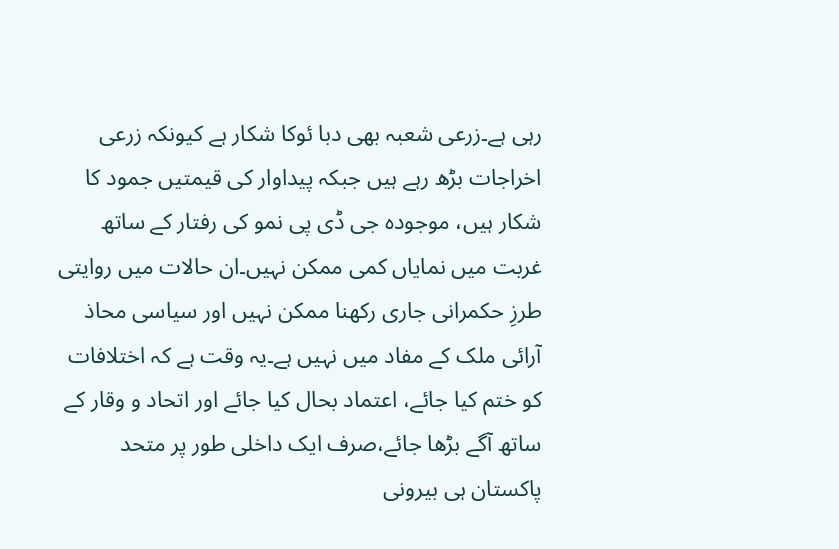رہی ہے۔زرعی شعبہ بھی دبا ئوکا شکار ہے کیونکہ زرعی اخراجات بڑھ رہے ہیں جبکہ پیداوار کی قیمتیں جمود کا شکار ہیں، موجودہ جی ڈی پی نمو کی رفتار کے ساتھ غربت میں نمایاں کمی ممکن نہیں۔ان حالات میں روایتی طرزِ حکمرانی جاری رکھنا ممکن نہیں اور سیاسی محاذ آرائی ملک کے مفاد میں نہیں ہے۔یہ وقت ہے کہ اختلافات کو ختم کیا جائے، اعتماد بحال کیا جائے اور اتحاد و وقار کے ساتھ آگے بڑھا جائے،صرف ایک داخلی طور پر متحد پاکستان ہی بیرونی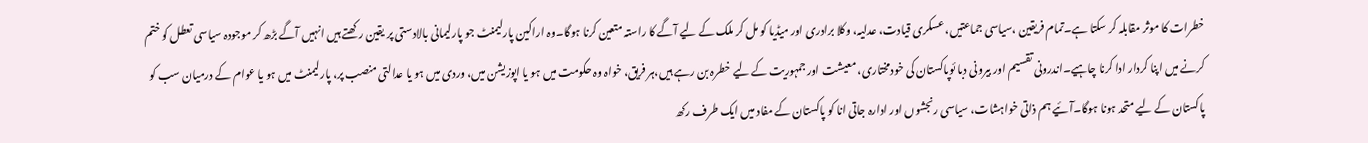خطرات کا موثر مقابلہ کر سکتا ہے۔تمام فریقین ،سیاسی جماعتیں، عسکری قیادت، عدلیہ، وکلا برادری اور میڈیا کو مل کر ملک کے لیے آگے کا راستہ متعین کرنا ہوگا۔وہ اراکین پارلیمنٹ جو پارلیمانی بالادستی پر یقین رکھتے ہیں انہیں آگے بڑھ کر موجودہ سیاسی تعطل کو ختم کرنے میں اپنا کردار ادا کرنا چاہیے۔اندرونی تقسیم اور بیرونی دبا ئوپاکستان کی خودمختاری، معیشت اور جمہوریت کے لیے خطرہ بن رہے ہیں،ہر فریق، خواہ وہ حکومت میں ہو یا اپوزیشن میں، وردی میں ہو یا عدالتی منصب پر، پارلیمنٹ میں ہو یا عوام کے درمیان سب کو پاکستان کے لیے متحد ہونا ہوگا۔آئیے ہم ذاتی خواہشات، سیاسی رنجشوں اور ادارہ جاتی انا کو پاکستان کے مفاد میں ایک طرف رکھ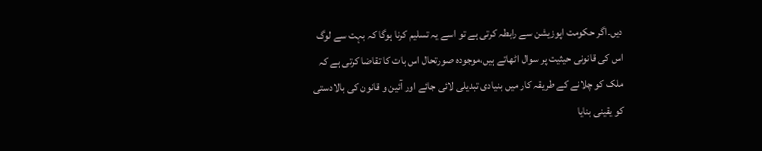دیں۔اگر حکومت اپوزیشن سے رابطہ کرتی ہے تو اسے یہ تسلیم کرنا ہوگا کہ بہت سے لوگ اس کی قانونی حیثیت پر سوال اٹھاتے ہیں،موجودہ صورتحال اس بات کا تقاضا کرتی ہے کہ ملک کو چلانے کے طریقہ کار میں بنیادی تبدیلی لائی جائے اور آئین و قانون کی بالادستی کو یقینی بنایا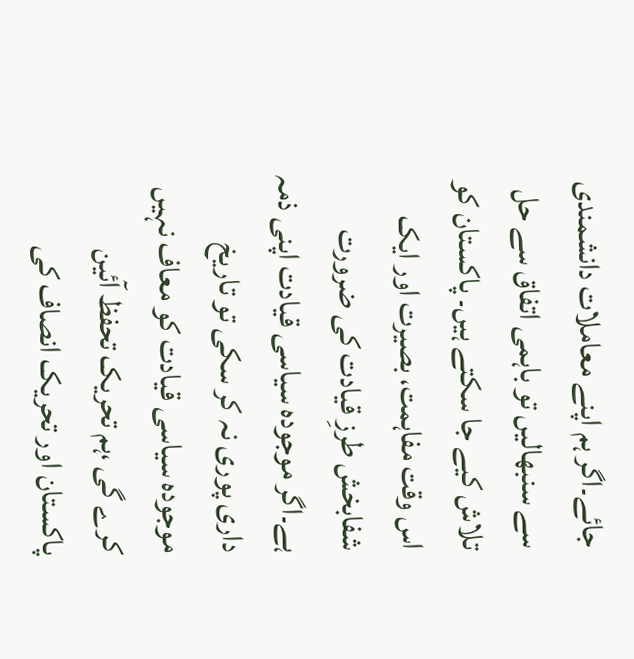جائے۔اگر ہم اپنے معاملات دانشمندی سے سنبھالیں تو باہمی اتفاق سے حل تلاش کیے جا سکتے ہیں۔ پاکستان کو اس وقت مفاہمت، بصیرت اور ایک شفابخش طرزِ قیادت کی ضرورت ہے۔اگر موجودہ سیاسی قیادت اپنی ذمہ داری پوری نہ کر سکی تو تاریخ موجودہ سیاسی قیادت کو معاف نہیں کرے گی ،ہم تحریک تحفظ آئین پاکستان اور تحریک انصاف کی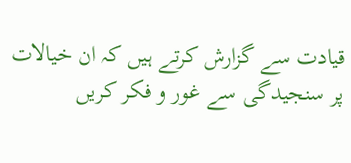قیادت سے گزارش کرتے ہیں کہ ان خیالات پر سنجیدگی سے غور و فکر کریں